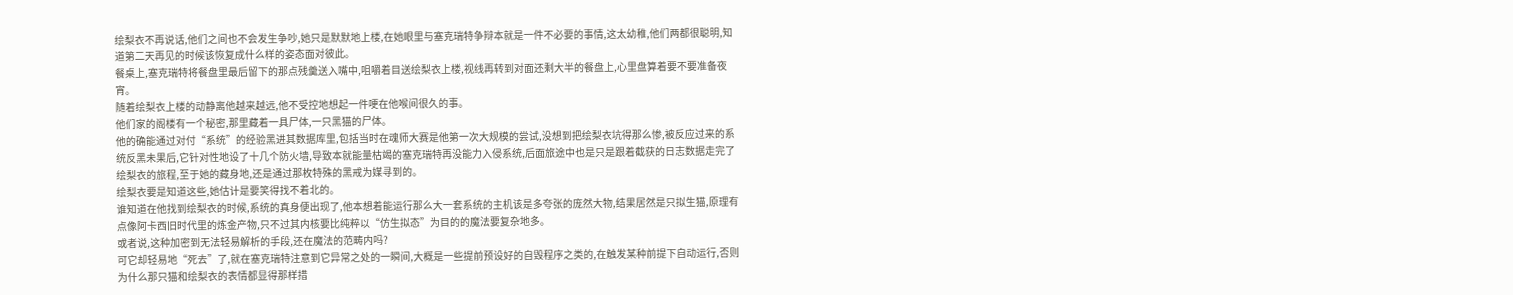绘梨衣不再说话,他们之间也不会发生争吵,她只是默默地上楼,在她眼里与塞克瑞特争辩本就是一件不必要的事情,这太幼稚,他们两都很聪明,知道第二天再见的时候该恢复成什么样的姿态面对彼此。
餐桌上,塞克瑞特将餐盘里最后留下的那点残羹送入嘴中,咀嚼着目送绘梨衣上楼,视线再转到对面还剩大半的餐盘上,心里盘算着要不要准备夜宵。
随着绘梨衣上楼的动静离他越来越远,他不受控地想起一件哽在他喉间很久的事。
他们家的阁楼有一个秘密,那里藏着一具尸体,一只黑猫的尸体。
他的确能通过对付“系统”的经验黑进其数据库里,包括当时在魂师大赛是他第一次大规模的尝试,没想到把绘梨衣坑得那么惨,被反应过来的系统反黑未果后,它针对性地设了十几个防火墙,导致本就能量枯竭的塞克瑞特再没能力入侵系统,后面旅途中也是只是跟着截获的日志数据走完了绘梨衣的旅程,至于她的藏身地,还是通过那枚特殊的黑戒为媒寻到的。
绘梨衣要是知道这些,她估计是要笑得找不着北的。
谁知道在他找到绘梨衣的时候,系统的真身便出现了,他本想着能运行那么大一套系统的主机该是多夸张的庞然大物,结果居然是只拟生猫,原理有点像阿卡西旧时代里的炼金产物,只不过其内核要比纯粹以“仿生拟态”为目的的魔法要复杂地多。
或者说,这种加密到无法轻易解析的手段,还在魔法的范畴内吗?
可它却轻易地“死去”了,就在塞克瑞特注意到它异常之处的一瞬间,大概是一些提前预设好的自毁程序之类的,在触发某种前提下自动运行,否则为什么那只猫和绘梨衣的表情都显得那样措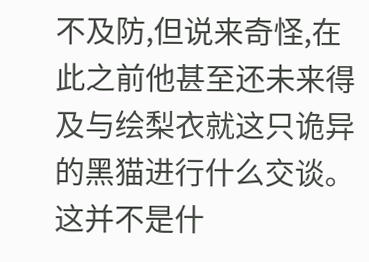不及防,但说来奇怪,在此之前他甚至还未来得及与绘梨衣就这只诡异的黑猫进行什么交谈。
这并不是什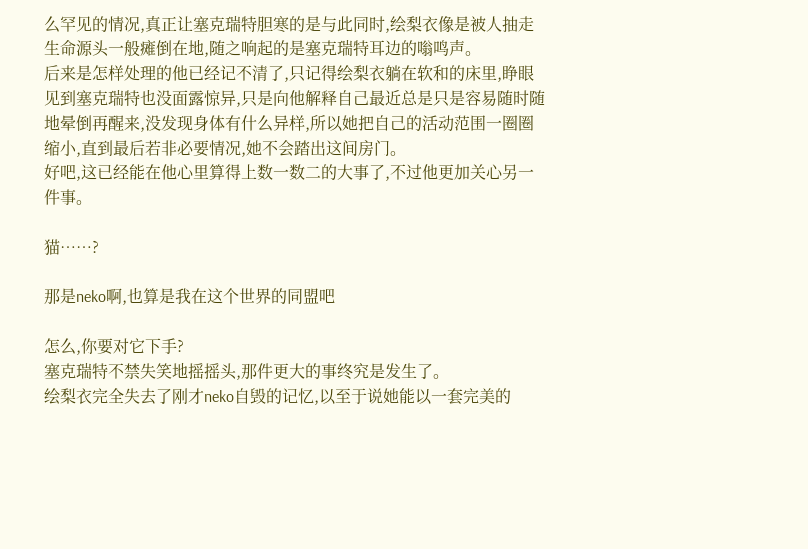么罕见的情况,真正让塞克瑞特胆寒的是与此同时,绘梨衣像是被人抽走生命源头一般瘫倒在地,随之响起的是塞克瑞特耳边的嗡鸣声。
后来是怎样处理的他已经记不清了,只记得绘梨衣躺在软和的床里,睁眼见到塞克瑞特也没面露惊异,只是向他解释自己最近总是只是容易随时随地晕倒再醒来,没发现身体有什么异样,所以她把自己的活动范围一圈圈缩小,直到最后若非必要情况,她不会踏出这间房门。
好吧,这已经能在他心里算得上数一数二的大事了,不过他更加关心另一件事。

猫……?

那是neko啊,也算是我在这个世界的同盟吧

怎么,你要对它下手?
塞克瑞特不禁失笑地摇摇头,那件更大的事终究是发生了。
绘梨衣完全失去了刚才neko自毁的记忆,以至于说她能以一套完美的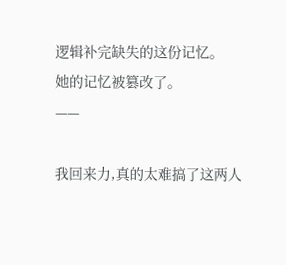逻辑补完缺失的这份记忆。
她的记忆被篡改了。
——

我回来力,真的太难搞了这两人